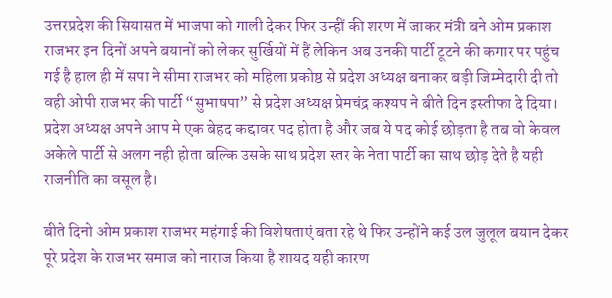उत्तरप्रदेश की सियासत में भाजपा को गाली देकर फिर उन्हीं की शरण में जाकर मंत्री बने ओम प्रकाश राजभर इन दिनों अपने बयानों को लेकर सुर्खियों में हैं लेकिन अब उनकी पार्टी टूटने की कगार पर पहुंच गई है हाल ही में सपा ने सीमा राजभर को महिला प्रकोष्ठ से प्रदेश अध्यक्ष बनाकर बड़ी जिम्मेदारी दी तो वही ओपी राजभर की पार्टी “सुभाषपा” से प्रदेश अध्यक्ष प्रेमचंद्र कश्यप ने बीते दिन इस्तीफा दे दिया।
प्रदेश अध्यक्ष अपने आप मे एक बेहद कद्दावर पद होता है और जब ये पद कोई छोड़ता है तब वो केवल अकेले पार्टी से अलग नही होता बल्कि उसके साथ प्रदेश स्तर के नेता पार्टी का साथ छोड़ देते है यही राजनीति का वसूल है।

बीते दिनो ओम प्रकाश राजभर महंगाई की विशेषताएं बता रहे थे फिर उन्होंने कई उल जुलूल बयान देकर पूरे प्रदेश के राजभर समाज को नाराज किया है शायद यही कारण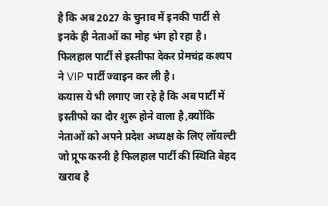है कि अब 2027 के चुनाव में इनकी पार्टी से इनके ही नेताओं का मोह भंग हो रहा है। फिलहाल पार्टी से इस्तीफा देकर प्रेमचंद्र कश्यप ने VIP पार्टी ज्वाइन कर ली है।
कयास ये भी लगाए जा रहे है कि अब पार्टी में इस्तीफो का दौर शुरू होने वाला है,क्योंकि नेताओं को अपने प्रदेश अध्यक्ष के लिए लॉयल्टी जो प्रूफ करनी है फिलहाल पार्टी की स्थिति बेहद खराब है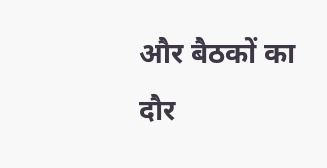और बैठकों का दौर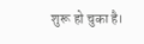शुरू हो चुका है।